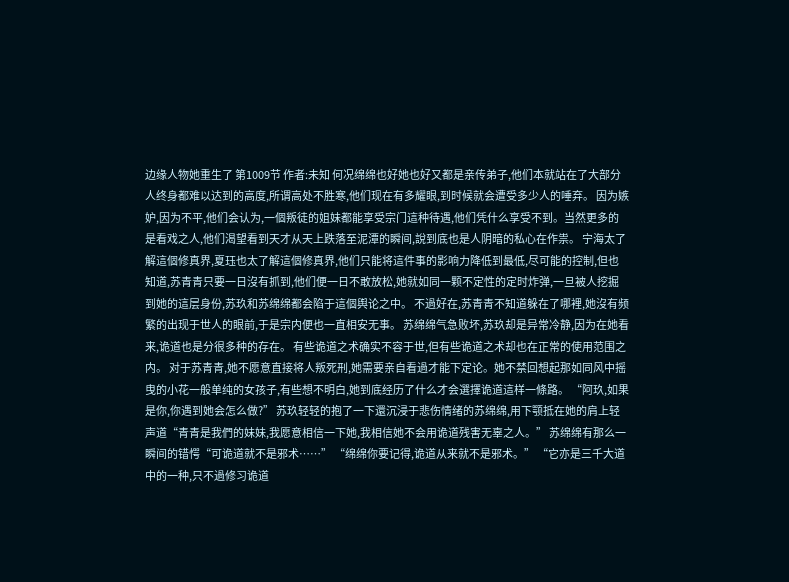边缘人物她重生了 第1009节 作者:未知 何况绵绵也好她也好又都是亲传弟子,他们本就站在了大部分人终身都难以达到的高度,所谓高处不胜寒,他们现在有多耀眼,到时候就会遭受多少人的唾弃。 因为嫉妒,因为不平,他们会认为,一個叛徒的姐妹都能享受宗门這种待遇,他们凭什么享受不到。当然更多的是看戏之人,他们渴望看到天才从天上跌落至泥潭的瞬间,說到底也是人阴暗的私心在作祟。 宁海太了解這個修真界,夏珏也太了解這個修真界,他们只能将這件事的影响力降低到最低,尽可能的控制,但也知道,苏青青只要一日沒有抓到,他们便一日不敢放松,她就如同一颗不定性的定时炸弹,一旦被人挖掘到她的這层身份,苏玖和苏绵绵都会陷于這個舆论之中。 不過好在,苏青青不知道躲在了哪裡,她沒有频繁的出现于世人的眼前,于是宗内便也一直相安无事。 苏绵绵气急败坏,苏玖却是异常冷静,因为在她看来,诡道也是分很多种的存在。 有些诡道之术确实不容于世,但有些诡道之术却也在正常的使用范围之内。 对于苏青青,她不愿意直接将人叛死刑,她需要亲自看過才能下定论。她不禁回想起那如同风中摇曳的小花一般单纯的女孩子,有些想不明白,她到底经历了什么才会選擇诡道這样一條路。 “阿玖,如果是你,你遇到她会怎么做?” 苏玖轻轻的抱了一下還沉浸于悲伤情绪的苏绵绵,用下颚抵在她的肩上轻声道“青青是我們的妹妹,我愿意相信一下她,我相信她不会用诡道残害无辜之人。” 苏绵绵有那么一瞬间的错愕“可诡道就不是邪术……” “绵绵你要记得,诡道从来就不是邪术。” “它亦是三千大道中的一种,只不過修习诡道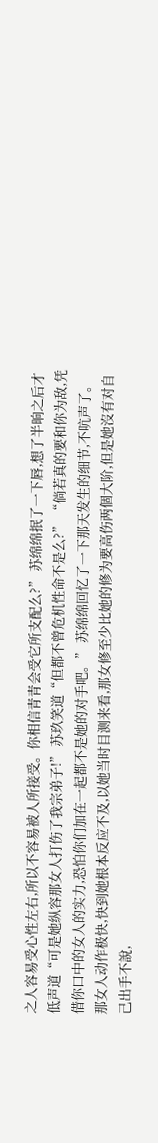之人容易受心性左右,所以不容易被人所接受。你相信青青会受它所支配么?” 苏绵绵抿了一下唇,想了半晌之后才低声道“可是她纵容那女人打伤了我宗弟子!” 苏玖笑道“但都不曾危机性命不是么?” “倘若真的要和你为敌,凭借你口中的女人的实力,恐怕你们加在一起都不是她的对手吧。” 苏绵绵回忆了一下那天发生的细节,不吭声了。 那女人动作极快,快到她根本反应不及,以她当时目测来看,那女修至少比她的修为要高伤两個大阶,但是她沒有对自己出手不說,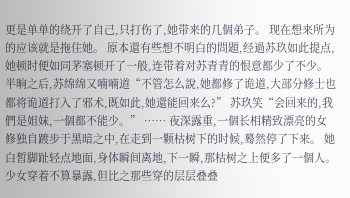更是单单的绕开了自己,只打伤了,她带来的几個弟子。 现在想来所为的应该就是拖住她。 原本還有些想不明白的問題,经過苏玖如此提点,她顿时便如同茅塞顿开了一般,连带着对苏青青的恨意都少了不少。 半晌之后,苏绵绵又喃喃道“不管怎么說,她都修了诡道,大部分修士也都将诡道打入了邪术,既如此,她還能回来么?” 苏玖笑“会回来的,我們是姐妹,一個都不能少。” …… 夜深露重,一個长相精致漂亮的女修独自踱步于黑暗之中,在走到一颗枯树下的时候,蓦然停了下来。 她白皙脚趾轻点地面,身体瞬间离地,下一瞬,那枯树之上便多了一個人。 少女穿着不算暴露,但比之那些穿的层层叠叠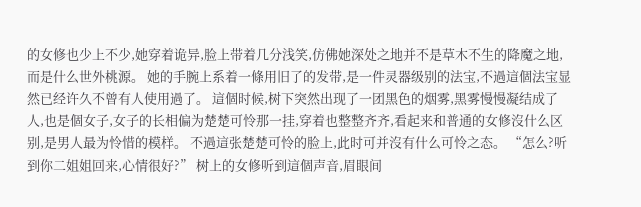的女修也少上不少,她穿着诡异,脸上带着几分浅笑,仿佛她深处之地并不是草木不生的降魔之地,而是什么世外桃源。 她的手腕上系着一條用旧了的发带,是一件灵器级别的法宝,不過這個法宝显然已经许久不曾有人使用過了。 這個时候,树下突然出现了一团黑色的烟雾,黑雾慢慢凝结成了人,也是個女子,女子的长相偏为楚楚可怜那一挂,穿着也整整齐齐,看起来和普通的女修沒什么区别,是男人最为怜惜的模样。 不過這张楚楚可怜的脸上,此时可并沒有什么可怜之态。 “怎么?听到你二姐姐回来,心情很好?” 树上的女修听到這個声音,眉眼间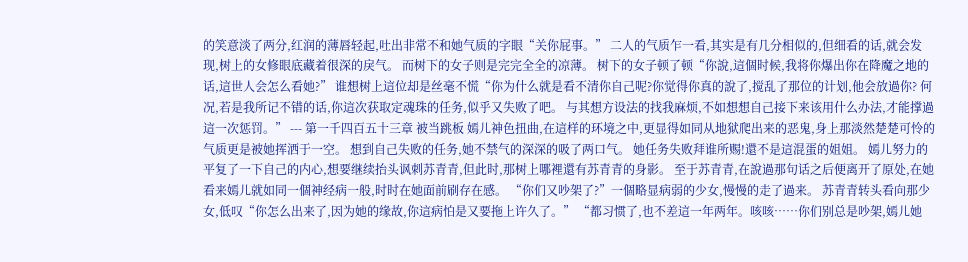的笑意淡了两分,红润的薄唇轻起,吐出非常不和她气质的字眼“关你屁事。” 二人的气质乍一看,其实是有几分相似的,但细看的话,就会发现,树上的女修眼底藏着很深的戾气。 而树下的女子则是完完全全的凉薄。 树下的女子顿了顿“你說,這個时候,我将你爆出你在降魔之地的话,這世人会怎么看她?” 谁想树上這位却是丝毫不慌“你为什么就是看不清你自己呢?你觉得你真的說了,搅乱了那位的计划,他会放過你? 何况,若是我所记不错的话,你這次获取定魂珠的任务,似乎又失败了吧。 与其想方设法的找我麻烦,不如想想自己接下来该用什么办法,才能撑過這一次惩罚。” --- 第一千四百五十三章 被当跳板 嫣儿神色扭曲,在這样的环境之中,更显得如同从地狱爬出来的恶鬼,身上那淡然楚楚可怜的气质更是被她挥洒于一空。 想到自己失败的任务,她不禁气的深深的吸了两口气。 她任务失败拜谁所赐!還不是這混蛋的姐姐。 嫣儿努力的平复了一下自己的内心,想要继续抬头讽刺苏青青,但此时,那树上哪裡還有苏青青的身影。 至于苏青青,在說過那句话之后便离开了原处,在她看来嫣儿就如同一個神经病一般,时时在她面前刷存在感。 “你们又吵架了?”一個略显病弱的少女,慢慢的走了過来。 苏青青转头看向那少女,低叹“你怎么出来了,因为她的缘故,你這病怕是又要拖上许久了。” “都习惯了,也不差這一年两年。咳咳……你们别总是吵架,嫣儿她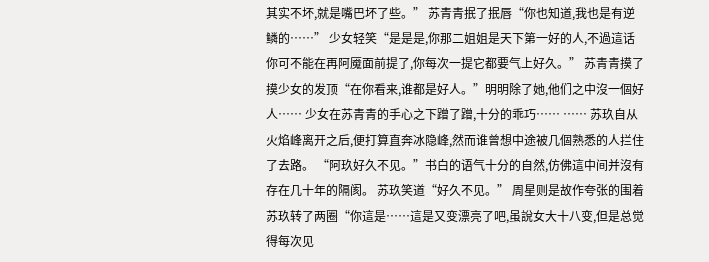其实不坏,就是嘴巴坏了些。” 苏青青抿了抿唇“你也知道,我也是有逆鳞的……” 少女轻笑“是是是,你那二姐姐是天下第一好的人,不過這话你可不能在再阿魇面前提了,你每次一提它都要气上好久。” 苏青青摸了摸少女的发顶“在你看来,谁都是好人。”明明除了她,他们之中沒一個好人…… 少女在苏青青的手心之下蹭了蹭,十分的乖巧…… …… 苏玖自从火焰峰离开之后,便打算直奔冰隐峰,然而谁曾想中途被几個熟悉的人拦住了去路。 “阿玖好久不见。”书白的语气十分的自然,仿佛這中间并沒有存在几十年的隔阂。 苏玖笑道“好久不见。” 周星则是故作夸张的围着苏玖转了两圈“你這是……這是又变漂亮了吧,虽說女大十八变,但是总觉得每次见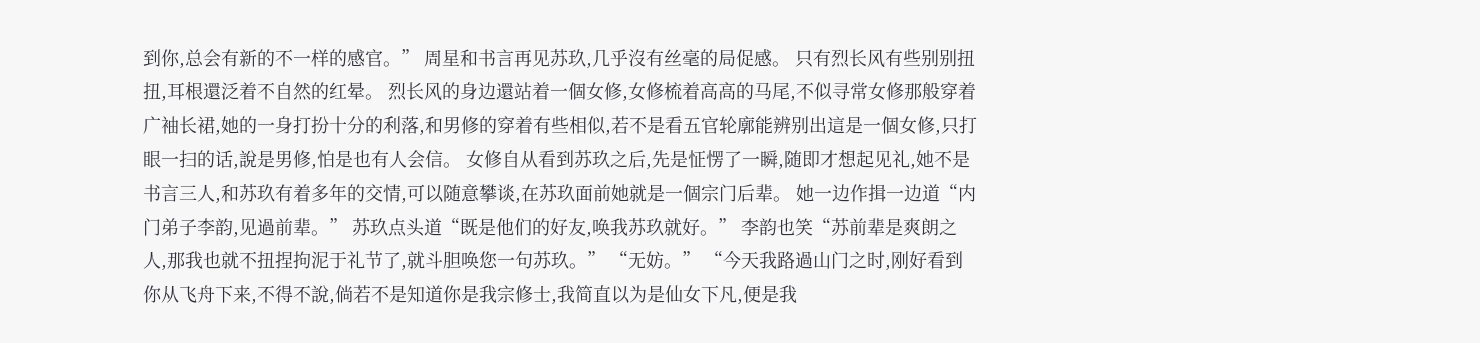到你,总会有新的不一样的感官。” 周星和书言再见苏玖,几乎沒有丝毫的局促感。 只有烈长风有些别别扭扭,耳根還泛着不自然的红晕。 烈长风的身边還站着一個女修,女修梳着高高的马尾,不似寻常女修那般穿着广袖长裙,她的一身打扮十分的利落,和男修的穿着有些相似,若不是看五官轮廓能辨别出這是一個女修,只打眼一扫的话,說是男修,怕是也有人会信。 女修自从看到苏玖之后,先是怔愣了一瞬,随即才想起见礼,她不是书言三人,和苏玖有着多年的交情,可以随意攀谈,在苏玖面前她就是一個宗门后辈。 她一边作揖一边道“内门弟子李韵,见過前辈。” 苏玖点头道“既是他们的好友,唤我苏玖就好。” 李韵也笑“苏前辈是爽朗之人,那我也就不扭捏拘泥于礼节了,就斗胆唤您一句苏玖。” “无妨。” “今天我路過山门之时,刚好看到你从飞舟下来,不得不說,倘若不是知道你是我宗修士,我简直以为是仙女下凡,便是我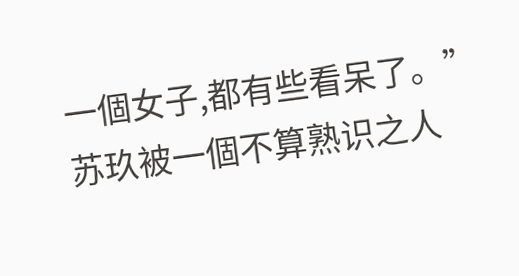一個女子,都有些看呆了。” 苏玖被一個不算熟识之人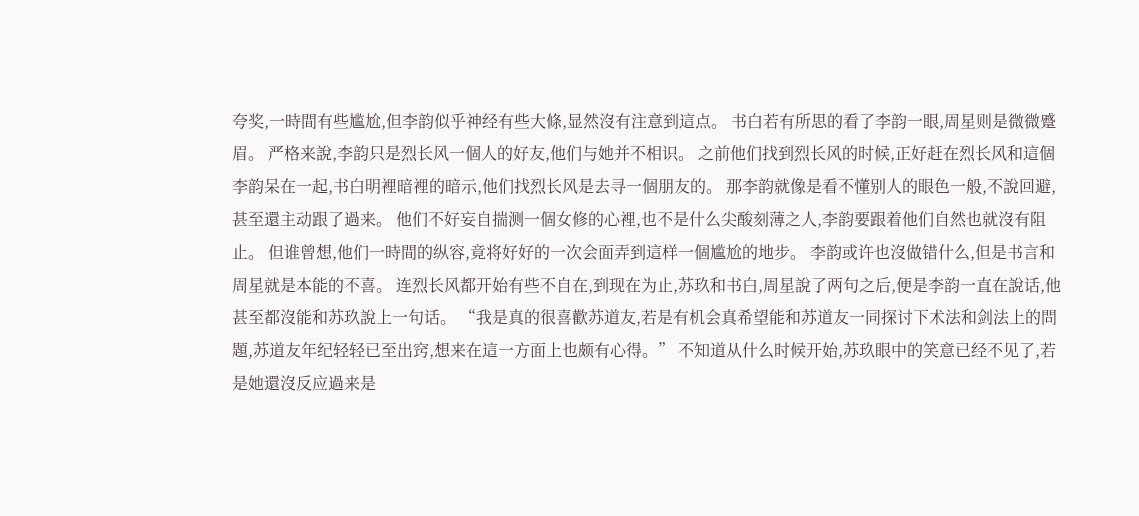夸奖,一時間有些尴尬,但李韵似乎神经有些大條,显然沒有注意到這点。 书白若有所思的看了李韵一眼,周星则是微微蹙眉。 严格来說,李韵只是烈长风一個人的好友,他们与她并不相识。 之前他们找到烈长风的时候,正好赶在烈长风和這個李韵呆在一起,书白明裡暗裡的暗示,他们找烈长风是去寻一個朋友的。 那李韵就像是看不懂别人的眼色一般,不說回避,甚至還主动跟了過来。 他们不好妄自揣测一個女修的心裡,也不是什么尖酸刻薄之人,李韵要跟着他们自然也就沒有阻止。 但谁曾想,他们一時間的纵容,竟将好好的一次会面弄到這样一個尴尬的地步。 李韵或许也沒做错什么,但是书言和周星就是本能的不喜。 连烈长风都开始有些不自在,到现在为止,苏玖和书白,周星說了两句之后,便是李韵一直在說话,他甚至都沒能和苏玖說上一句话。 “我是真的很喜歡苏道友,若是有机会真希望能和苏道友一同探讨下术法和剑法上的問題,苏道友年纪轻轻已至出窍,想来在這一方面上也颇有心得。” 不知道从什么时候开始,苏玖眼中的笑意已经不见了,若是她還沒反应過来是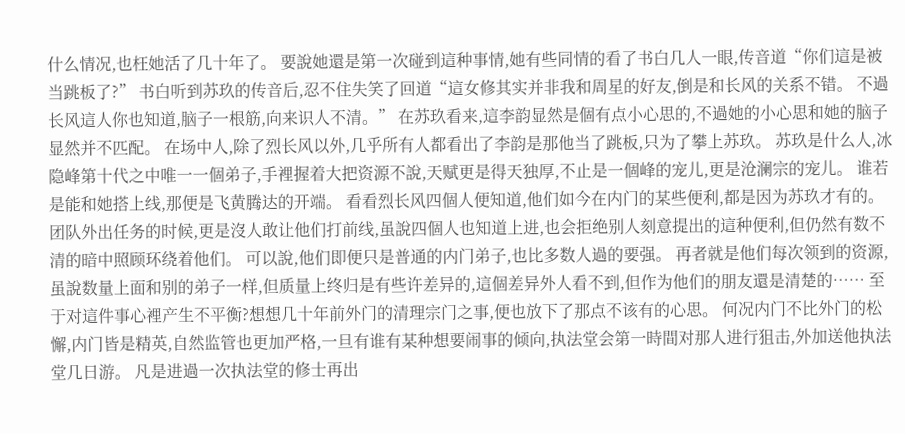什么情况,也枉她活了几十年了。 要說她還是第一次碰到這种事情,她有些同情的看了书白几人一眼,传音道“你们這是被当跳板了?” 书白听到苏玖的传音后,忍不住失笑了回道“這女修其实并非我和周星的好友,倒是和长风的关系不错。 不過长风這人你也知道,脑子一根筋,向来识人不清。” 在苏玖看来,這李韵显然是個有点小心思的,不過她的小心思和她的脑子显然并不匹配。 在场中人,除了烈长风以外,几乎所有人都看出了李韵是那他当了跳板,只为了攀上苏玖。 苏玖是什么人,冰隐峰第十代之中唯一一個弟子,手裡握着大把资源不說,天赋更是得天独厚,不止是一個峰的宠儿,更是沧澜宗的宠儿。 谁若是能和她搭上线,那便是飞黄腾达的开端。 看看烈长风四個人便知道,他们如今在内门的某些便利,都是因为苏玖才有的。 团队外出任务的时候,更是沒人敢让他们打前线,虽說四個人也知道上进,也会拒绝别人刻意提出的這种便利,但仍然有数不清的暗中照顾环绕着他们。 可以說,他们即便只是普通的内门弟子,也比多数人過的要强。 再者就是他们每次领到的资源,虽說数量上面和别的弟子一样,但质量上终归是有些许差异的,這個差异外人看不到,但作为他们的朋友還是清楚的…… 至于对這件事心裡产生不平衡?想想几十年前外门的清理宗门之事,便也放下了那点不该有的心思。 何况内门不比外门的松懈,内门皆是精英,自然监管也更加严格,一旦有谁有某种想要闹事的倾向,执法堂会第一時間对那人进行狙击,外加送他执法堂几日游。 凡是进過一次执法堂的修士再出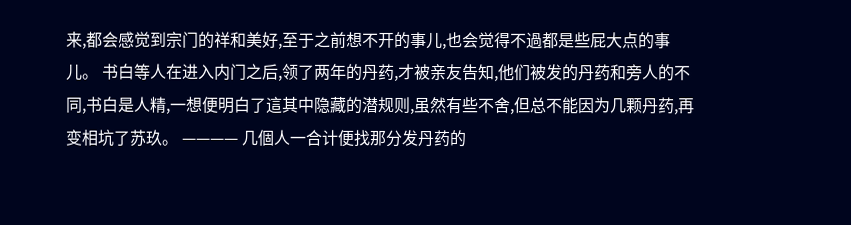来,都会感觉到宗门的祥和美好,至于之前想不开的事儿,也会觉得不過都是些屁大点的事儿。 书白等人在进入内门之后,领了两年的丹药,才被亲友告知,他们被发的丹药和旁人的不同,书白是人精,一想便明白了這其中隐藏的潜规则,虽然有些不舍,但总不能因为几颗丹药,再变相坑了苏玖。 ———— 几個人一合计便找那分发丹药的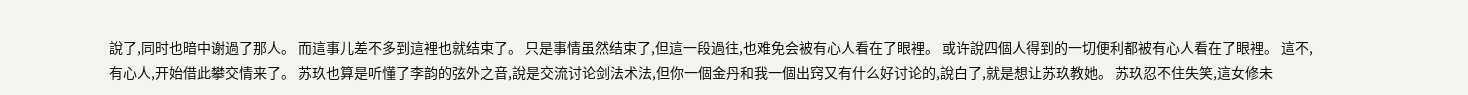說了,同时也暗中谢過了那人。 而這事儿差不多到這裡也就结束了。 只是事情虽然结束了,但這一段過往,也难免会被有心人看在了眼裡。 或许說四個人得到的一切便利都被有心人看在了眼裡。 這不,有心人,开始借此攀交情来了。 苏玖也算是听懂了李韵的弦外之音,說是交流讨论剑法术法,但你一個金丹和我一個出窍又有什么好讨论的,說白了,就是想让苏玖教她。 苏玖忍不住失笑,這女修未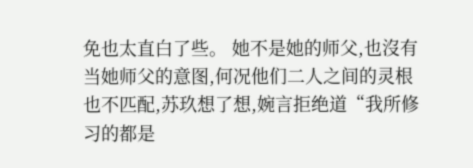免也太直白了些。 她不是她的师父,也沒有当她师父的意图,何况他们二人之间的灵根也不匹配,苏玖想了想,婉言拒绝道“我所修习的都是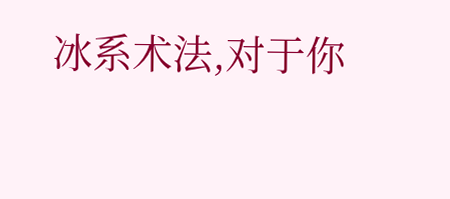冰系术法,对于你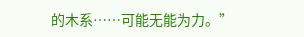的木系……可能无能为力。”